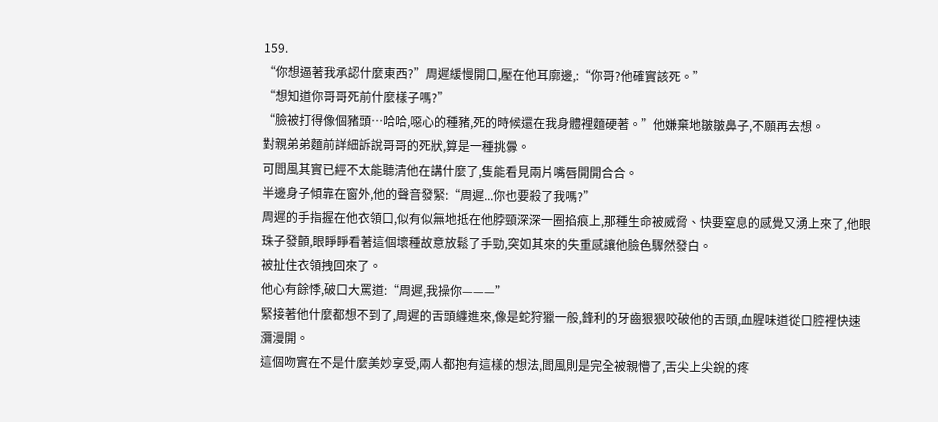159.
“你想逼著我承認什麼東西?”周遲緩慢開口,壓在他耳廓邊,:“你哥?他確實該死。”
“想知道你哥哥死前什麼樣子嗎?”
“臉被打得像個豬頭…哈哈,噁心的種豬,死的時候還在我身體裡麵硬著。”他嫌棄地皺皺鼻子,不願再去想。
對親弟弟麵前詳細訴說哥哥的死狀,算是一種挑釁。
可閻風其實已經不太能聽清他在講什麼了,隻能看見兩片嘴唇開開合合。
半邊身子傾靠在窗外,他的聲音發緊:“周遲...你也要殺了我嗎?”
周遲的手指握在他衣領口,似有似無地抵在他脖頸深深一圈掐痕上,那種生命被威脅、快要窒息的感覺又湧上來了,他眼珠子發顫,眼睜睜看著這個壞種故意放鬆了手勁,突如其來的失重感讓他臉色驟然發白。
被扯住衣領拽回來了。
他心有餘悸,破口大罵道:“周遲,我操你———”
緊接著他什麼都想不到了,周遲的舌頭纏進來,像是蛇狩獵一般,鋒利的牙齒狠狠咬破他的舌頭,血腥味道從口腔裡快速瀰漫開。
這個吻實在不是什麼美妙享受,兩人都抱有這樣的想法,閻風則是完全被親懵了,舌尖上尖銳的疼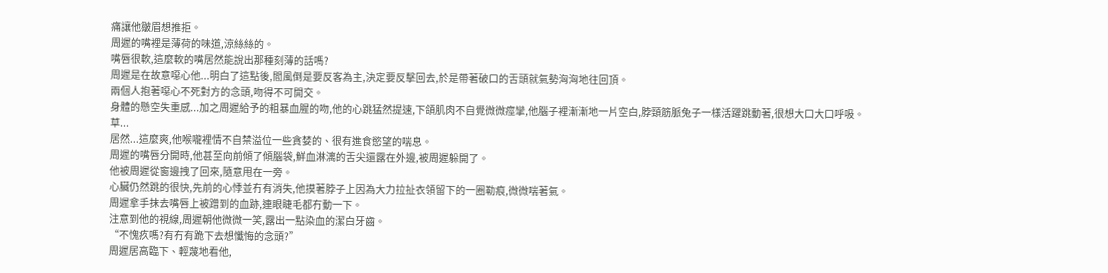痛讓他皺眉想推拒。
周遲的嘴裡是薄荷的味道,涼絲絲的。
嘴唇很軟,這麼軟的嘴居然能說出那種刻薄的話嗎?
周遲是在故意噁心他...明白了這點後,閻風倒是要反客為主,決定要反擊回去,於是帶著破口的舌頭就氣勢洶洶地往回頂。
兩個人抱著噁心不死對方的念頭,吻得不可開交。
身體的懸空失重感...加之周遲給予的粗暴血腥的吻,他的心跳猛然提速,下頜肌肉不自覺微微痙攣,他腦子裡漸漸地一片空白,脖頸筋脈兔子一樣活躍跳動著,很想大口大口呼吸。
草...
居然...這麼爽,他喉嚨裡情不自禁溢位一些貪婪的、很有進食慾望的喘息。
周遲的嘴唇分開時,他甚至向前傾了傾腦袋,鮮血淋漓的舌尖還露在外邊,被周遲躲開了。
他被周遲從窗邊拽了回來,隨意甩在一旁。
心臟仍然跳的很快,先前的心悸並冇有消失,他摸著脖子上因為大力拉扯衣領留下的一圈勒痕,微微喘著氣。
周遲拿手抹去嘴唇上被蹭到的血跡,連眼睫毛都冇動一下。
注意到他的視線,周遲朝他微微一笑,露出一點染血的潔白牙齒。
“不愧疚嗎?有冇有跪下去想懺悔的念頭?”
周遲居高臨下、輕蔑地看他,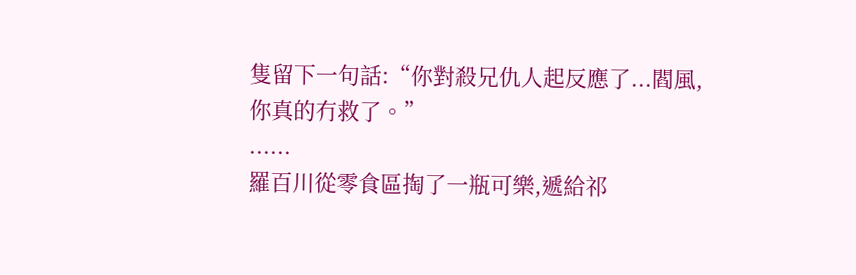隻留下一句話:“你對殺兄仇人起反應了...閻風,你真的冇救了。”
......
羅百川從零食區掏了一瓶可樂,遞給祁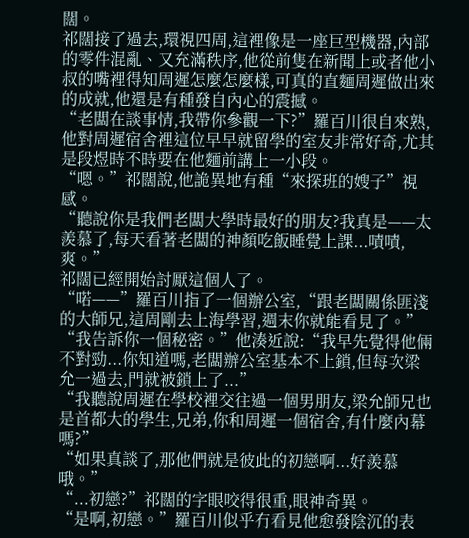闊。
祁闊接了過去,環視四周,這裡像是一座巨型機器,內部的零件混亂、又充滿秩序,他從前隻在新聞上或者他小叔的嘴裡得知周遲怎麼怎麼樣,可真的直麵周遲做出來的成就,他還是有種發自內心的震撼。
“老闆在談事情,我帶你參觀一下?”羅百川很自來熟,他對周遲宿舍裡這位早早就留學的室友非常好奇,尤其是段煜時不時要在他麵前講上一小段。
“嗯。”祁闊說,他詭異地有種“來探班的嫂子”視感。
“聽說你是我們老闆大學時最好的朋友?我真是——太羨慕了,每天看著老闆的神顏吃飯睡覺上課...嘖嘖,爽。”
祁闊已經開始討厭這個人了。
“喏——”羅百川指了一個辦公室,“跟老闆關係匪淺的大師兄,這周剛去上海學習,週末你就能看見了。”
“我告訴你一個秘密。”他湊近說:“我早先覺得他倆不對勁...你知道嗎,老闆辦公室基本不上鎖,但每次梁允一過去,門就被鎖上了...”
“我聽說周遲在學校裡交往過一個男朋友,梁允師兄也是首都大的學生,兄弟,你和周遲一個宿舍,有什麼內幕嗎?”
“如果真談了,那他們就是彼此的初戀啊...好羨慕哦。”
“...初戀?”祁闊的字眼咬得很重,眼神奇異。
“是啊,初戀。”羅百川似乎冇看見他愈發陰沉的表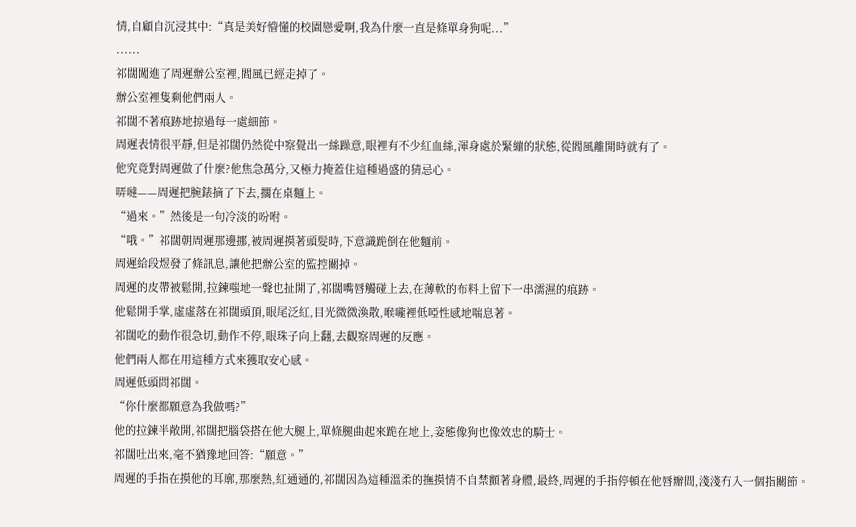情,自顧自沉浸其中:“真是美好懵懂的校園戀愛啊,我為什麼一直是條單身狗呢...”
......
祁闊闖進了周遲辦公室裡,閻風已經走掉了。
辦公室裡隻剩他們兩人。
祁闊不著痕跡地掠過每一處細節。
周遲表情很平靜,但是祁闊仍然從中察覺出一絲躁意,眼裡有不少紅血絲,渾身處於緊繃的狀態,從閻風離開時就有了。
他究竟對周遲做了什麼?他焦急萬分,又極力掩蓋住這種過盛的猜忌心。
哢噠——周遲把腕錶摘了下去,擱在桌麵上。
“過來。”然後是一句冷淡的吩咐。
“哦。”祁闊朝周遲那邊挪,被周遲摸著頭髮時,下意識跪倒在他麵前。
周遲給段煜發了條訊息,讓他把辦公室的監控關掉。
周遲的皮帶被鬆開,拉鍊嗤地一聲也扯開了,祁闊嘴唇觸碰上去,在薄軟的布料上留下一串濡濕的痕跡。
他鬆開手掌,虛虛落在祁闊頭頂,眼尾泛紅,目光微微渙散,喉嚨裡低啞性感地喘息著。
祁闊吃的動作很急切,動作不停,眼珠子向上翻,去觀察周遲的反應。
他們兩人都在用這種方式來獲取安心感。
周遲低頭問祁闊。
“你什麼都願意為我做嗎?”
他的拉鍊半敞開,祁闊把腦袋搭在他大腿上,單條腿曲起來跪在地上,姿態像狗也像效忠的騎士。
祁闊吐出來,毫不猶豫地回答:“願意。”
周遲的手指在摸他的耳廓,那麼熱,紅通通的,祁闊因為這種溫柔的撫摸情不自禁顫著身體,最終,周遲的手指停頓在他唇瓣間,淺淺冇入一個指關節。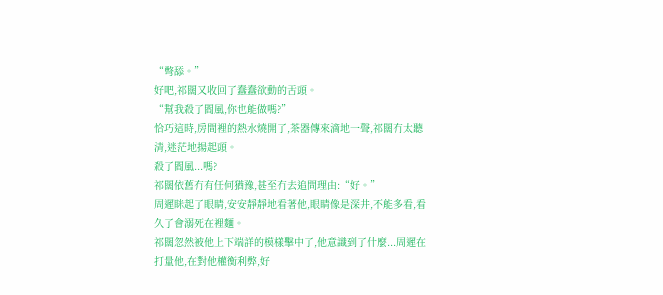“彆舔。”
好吧,祁闊又收回了蠢蠢欲動的舌頭。
“幫我殺了閻風,你也能做嗎?”
恰巧這時,房間裡的熱水燒開了,茶器傳來滴地一聲,祁闊冇太聽清,迷茫地揚起頭。
殺了閻風...嗎?
祁闊依舊冇有任何猶豫,甚至冇去追問理由:“好。”
周遲眯起了眼睛,安安靜靜地看著他,眼睛像是深井,不能多看,看久了會溺死在裡麵。
祁闊忽然被他上下端詳的模樣擊中了,他意識到了什麼...周遲在打量他,在對他權衡利弊,好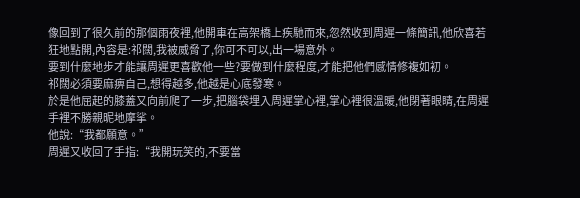像回到了很久前的那個雨夜裡,他開車在高架橋上疾馳而來,忽然收到周遲一條簡訊,他欣喜若狂地點開,內容是:祁闊,我被威脅了,你可不可以,出一場意外。
要到什麼地步才能讓周遲更喜歡他一些?要做到什麼程度,才能把他們感情修複如初。
祁闊必須要麻痹自己,想得越多,他越是心底發寒。
於是他屈起的膝蓋又向前爬了一步,把腦袋埋入周遲掌心裡,掌心裡很溫暖,他閉著眼睛,在周遲手裡不勝親昵地摩挲。
他說:“我都願意。”
周遲又收回了手指:“我開玩笑的,不要當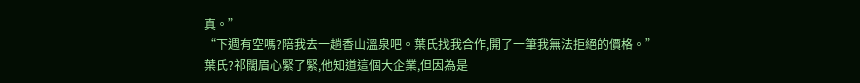真。”
“下週有空嗎?陪我去一趟香山溫泉吧。葉氏找我合作,開了一筆我無法拒絕的價格。”
葉氏?祁闊眉心緊了緊,他知道這個大企業,但因為是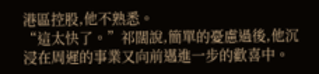港區控股,他不熟悉。
“這太快了。”祁闊說,簡單的憂慮過後,他沉浸在周遲的事業又向前邁進一步的歡喜中。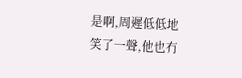是啊,周遲低低地笑了一聲,他也冇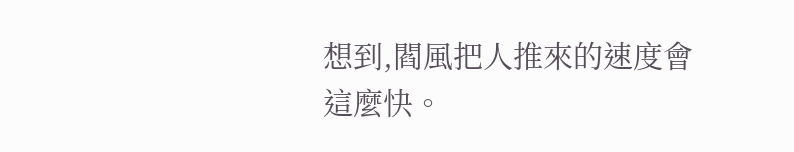想到,閻風把人推來的速度會這麼快。